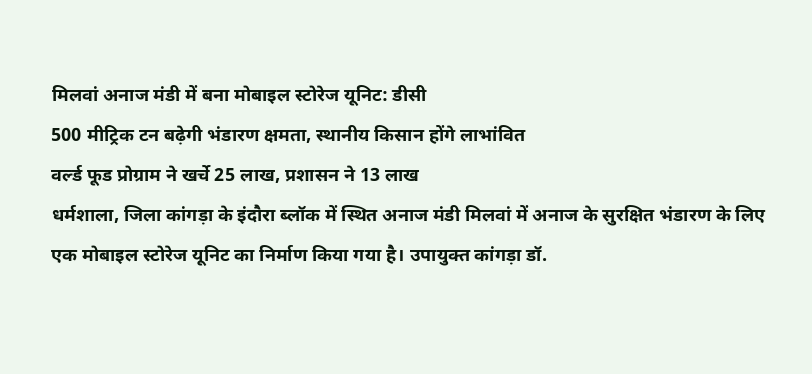मिलवां अनाज मंडी में बना मोबाइल स्टोरेज यूनिट: डीसी
500 मीट्रिक टन बढ़ेगी भंडारण क्षमता, स्थानीय किसान होंगे लाभांवित
वर्ल्ड फूड प्रोग्राम ने खर्चे 25 लाख, प्रशासन ने 13 लाख
धर्मशाला, जिला कांगड़ा के इंदौरा ब्लॉक में स्थित अनाज मंडी मिलवां में अनाज के सुरक्षित भंडारण के लिए एक मोबाइल स्टोरेज यूनिट का निर्माण किया गया है। उपायुक्त कांगड़ा डॉ.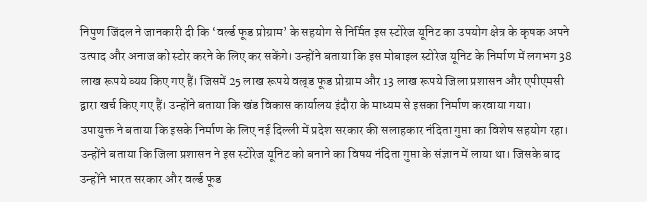निपुण जिंदल ने जानकारी दी कि ‘वर्ल्ड फूड प्रोग्राम’ के सहयोग से निर्मित इस स्टोरेज यूनिट का उपयोग क्षेत्र के कृषक अपने उत्पाद और अनाज को स्टोर करने के लिए कर सकेंगे। उन्होंने बताया कि इस मोबाइल स्टोरेज यूनिट के निर्माण में लगभग 38 लाख रूपये व्यय किए गए हैं। जिसमें 25 लाख रूपये वल्र्ड फूड प्रोग्राम और 13 लाख रूपये जिला प्रशासन और एपीएमसी द्वारा खर्च किए गए हैं। उन्होंने बताया कि खंड विकास कार्यालय इंदौरा के माध्यम से इसका निर्माण करवाया गया।
उपायुक्त ने बताया कि इसके निर्माण के लिए नई दिल्ली में प्रदेश सरकार की सलाहकार नंदिता गुप्ता का विशेष सहयोग रहा। उन्होंने बताया कि जिला प्रशासन ने इस स्टोरेज यूनिट को बनाने का विषय नंदिता गुप्ता के संज्ञान में लाया था। जिसके बाद उन्होंने भारत सरकार और वर्ल्ड फूड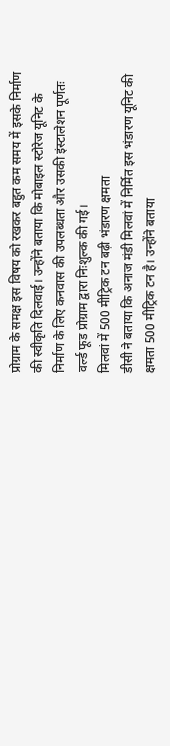प्रोग्राम के समक्ष इस विषय को रखकर बहुत कम समय में इसके निर्माण की स्वीकृति दिलवाई। उन्होंने बताया कि मोबाइल स्टोरेज यूनिट के निर्माण के लिए कनवास की उपलब्धता और उसकी इंस्टालेशन पूर्णतः वर्ल्ड फूड प्रोग्राम द्वारा निःशुल्क की गई।
मिलवां में 500 मीट्रिक टन बढ़ी भंडारण क्षमता
डीसी ने बताया कि अनाज मंडी मिलवां में निर्मित इस भंडारण यूनिट की क्षमता 500 मीट्रिक टन है। उन्होंने बताया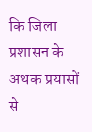कि जिला प्रशासन के अथक प्रयासों से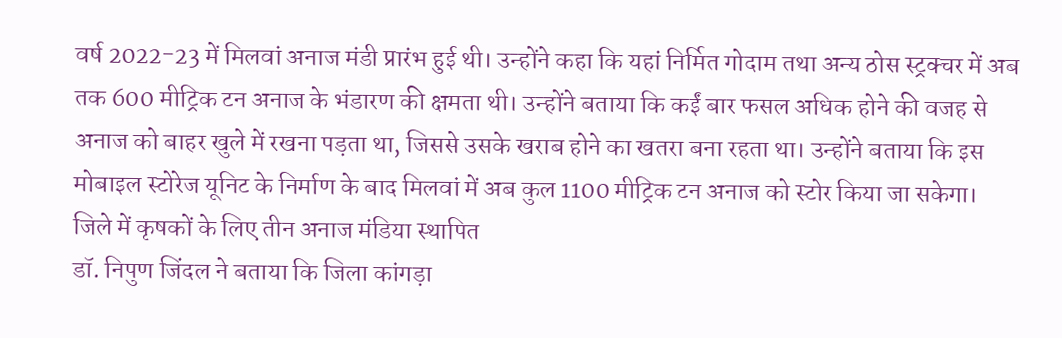वर्ष 2022-23 में मिलवां अनाज मंडी प्रारंभ हुई थी। उन्होंने कहा कि यहां निर्मित गोदाम तथा अन्य ठोस स्ट्रक्चर में अब तक 600 मीट्रिक टन अनाज के भंडारण की क्षमता थी। उन्होंने बताया कि कईं बार फसल अधिक होने की वजह से अनाज को बाहर खुले में रखना पड़ता था, जिससे उसके खराब होने का खतरा बना रहता था। उन्होंने बताया कि इस मोबाइल स्टोरेज यूनिट के निर्माण के बाद मिलवां में अब कुल 1100 मीट्रिक टन अनाज को स्टोर किया जा सकेगा।
जिले में कृषकों के लिए तीन अनाज मंडिया स्थापित
डॉ. निपुण जिंदल ने बताया कि जिला कांगड़ा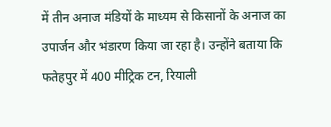में तीन अनाज मंडियों के माध्यम से किसानों के अनाज का उपार्जन और भंडारण किया जा रहा है। उन्होंने बताया कि फतेहपुर में 400 मीट्रिक टन, रियाली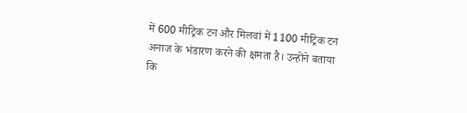में 600 मीट्रिक टन और मिलवां में 1100 मीट्रिक टन अनाज के भंडारण करने की क्षमता है। उन्होंने बताया कि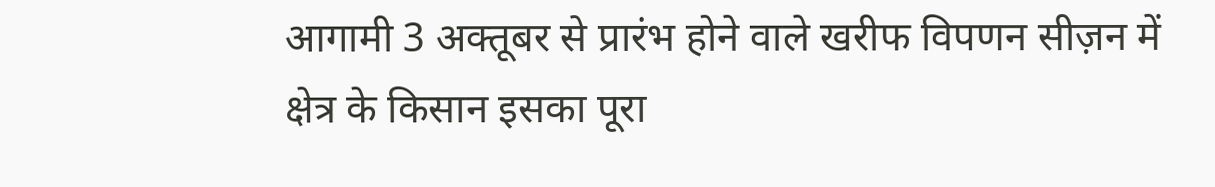आगामी 3 अक्तूबर से प्रारंभ होने वाले खरीफ विपणन सीज़न में क्षेत्र के किसान इसका पूरा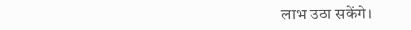लाभ उठा सकेंगे।